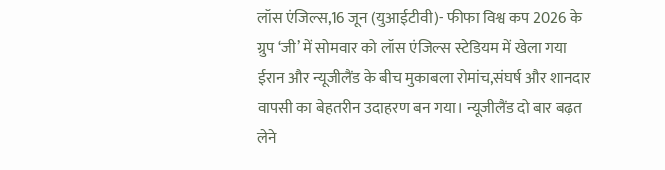लॉस एंजिल्स,16 जून (युआईटीवी)- फीफा विश्व कप 2026 के ग्रुप ‘जी’ में सोमवार को लॉस एंजिल्स स्टेडियम में खेला गया ईरान और न्यूजीलैंड के बीच मुकाबला रोमांच,संघर्ष और शानदार वापसी का बेहतरीन उदाहरण बन गया। न्यूजीलैंड दो बार बढ़त लेने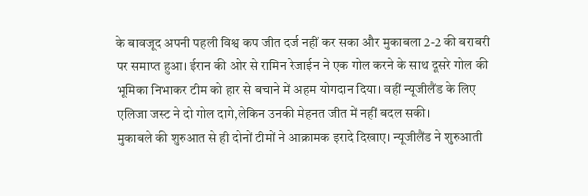के बावजूद अपनी पहली विश्व कप जीत दर्ज नहीं कर सका और मुकाबला 2-2 की बराबरी पर समाप्त हुआ। ईरान की ओर से रामिन रेजाईन ने एक गोल करने के साथ दूसरे गोल की भूमिका निभाकर टीम को हार से बचाने में अहम योगदान दिया। वहीं न्यूजीलैंड के लिए एलिजा जस्ट ने दो गोल दागे,लेकिन उनकी मेहनत जीत में नहीं बदल सकी।
मुकाबले की शुरुआत से ही दोनों टीमों ने आक्रामक इरादे दिखाए। न्यूजीलैंड ने शुरुआती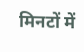मिनटों में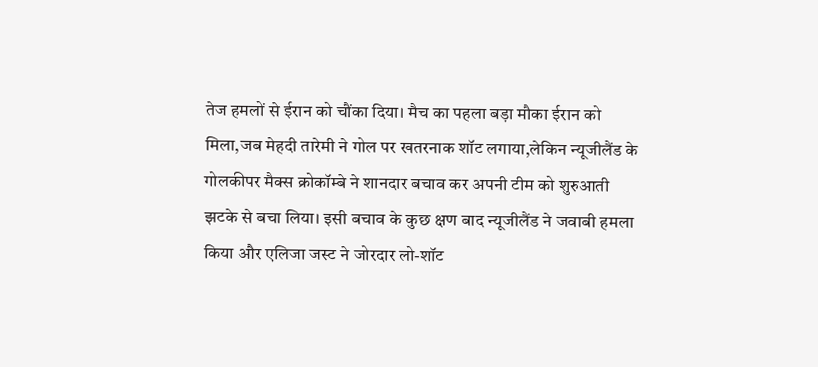तेज हमलों से ईरान को चौंका दिया। मैच का पहला बड़ा मौका ईरान को मिला,जब मेहदी तारेमी ने गोल पर खतरनाक शॉट लगाया,लेकिन न्यूजीलैंड के गोलकीपर मैक्स क्रोकॉम्बे ने शानदार बचाव कर अपनी टीम को शुरुआती झटके से बचा लिया। इसी बचाव के कुछ क्षण बाद न्यूजीलैंड ने जवाबी हमला किया और एलिजा जस्ट ने जोरदार लो-शॉट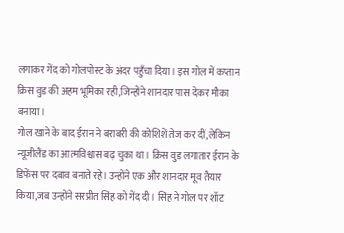लगाकर गेंद को गोलपोस्ट के अंदर पहुँचा दिया। इस गोल में कप्तान क्रिस वुड की अहम भूमिका रही,जिन्होंने शानदार पास देकर मौका बनाया।
गोल खाने के बाद ईरान ने बराबरी की कोशिशें तेज कर दीं,लेकिन न्यूजीलैंड का आत्मविश्वास बढ़ चुका था। क्रिस वुड लगातार ईरान के डिफेंस पर दबाव बनाते रहे। उन्होंने एक और शानदार मूव तैयार किया,जब उन्होंने सरप्रीत सिंह को गेंद दी। सिंह ने गोल पर शॉट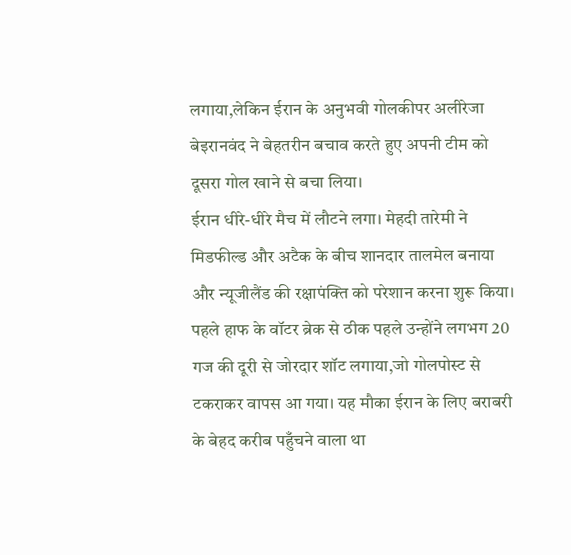लगाया,लेकिन ईरान के अनुभवी गोलकीपर अलीरेजा बेइरानवंद ने बेहतरीन बचाव करते हुए अपनी टीम को दूसरा गोल खाने से बचा लिया।
ईरान धीरे-धीरे मैच में लौटने लगा। मेहदी तारेमी ने मिडफील्ड और अटैक के बीच शानदार तालमेल बनाया और न्यूजीलैंड की रक्षापंक्ति को परेशान करना शुरू किया। पहले हाफ के वॉटर ब्रेक से ठीक पहले उन्होंने लगभग 20 गज की दूरी से जोरदार शॉट लगाया,जो गोलपोस्ट से टकराकर वापस आ गया। यह मौका ईरान के लिए बराबरी के बेहद करीब पहुँचने वाला था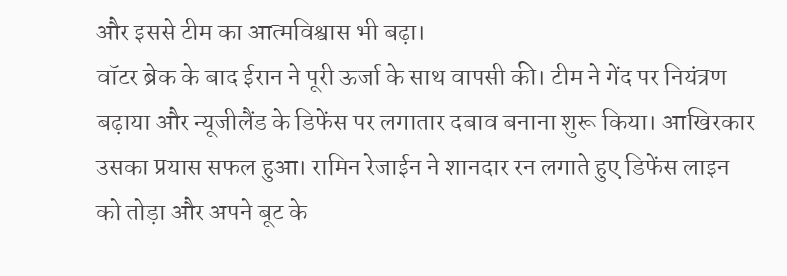और इससे टीम का आत्मविश्वास भी बढ़ा।
वॉटर ब्रेक के बाद ईरान ने पूरी ऊर्जा के साथ वापसी की। टीम ने गेंद पर नियंत्रण बढ़ाया और न्यूजीलैंड के डिफेंस पर लगातार दबाव बनाना शुरू किया। आखिरकार उसका प्रयास सफल हुआ। रामिन रेजाईन ने शानदार रन लगाते हुए डिफेंस लाइन को तोड़ा और अपने बूट के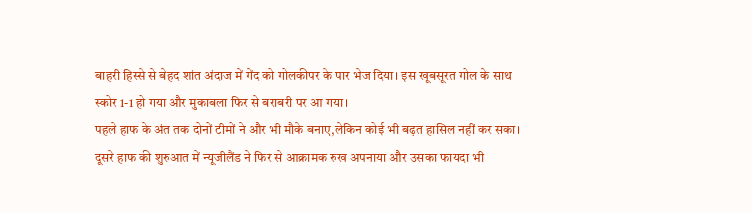बाहरी हिस्से से बेहद शांत अंदाज में गेंद को गोलकीपर के पार भेज दिया। इस खूबसूरत गोल के साथ स्कोर 1-1 हो गया और मुकाबला फिर से बराबरी पर आ गया।
पहले हाफ के अंत तक दोनों टीमों ने और भी मौके बनाए,लेकिन कोई भी बढ़त हासिल नहीं कर सका। दूसरे हाफ की शुरुआत में न्यूजीलैंड ने फिर से आक्रामक रुख अपनाया और उसका फायदा भी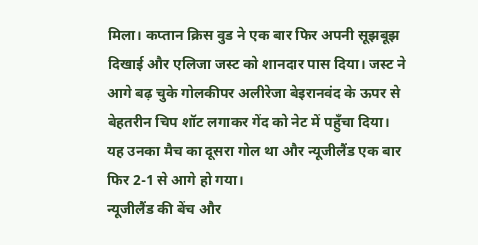मिला। कप्तान क्रिस वुड ने एक बार फिर अपनी सूझबूझ दिखाई और एलिजा जस्ट को शानदार पास दिया। जस्ट ने आगे बढ़ चुके गोलकीपर अलीरेजा बेइरानवंद के ऊपर से बेहतरीन चिप शॉट लगाकर गेंद को नेट में पहुँचा दिया। यह उनका मैच का दूसरा गोल था और न्यूजीलैंड एक बार फिर 2-1 से आगे हो गया।
न्यूजीलैंड की बेंच और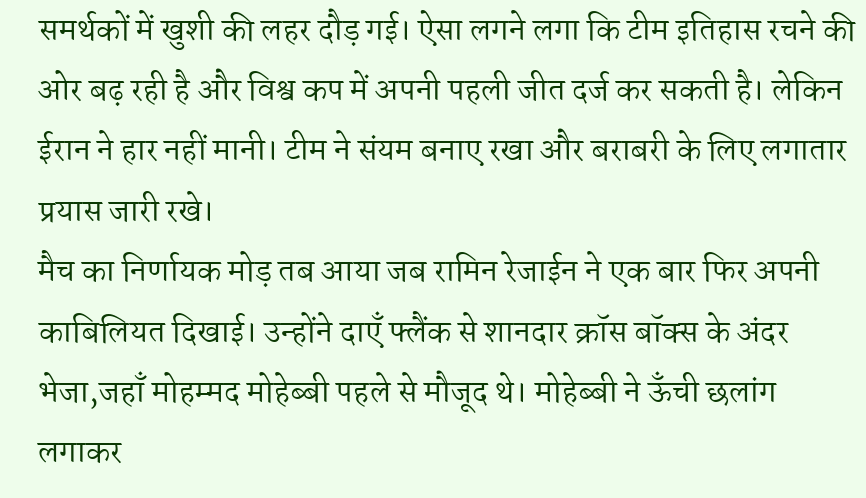समर्थकों में खुशी की लहर दौड़ गई। ऐसा लगने लगा कि टीम इतिहास रचने की ओर बढ़ रही है और विश्व कप में अपनी पहली जीत दर्ज कर सकती है। लेकिन ईरान ने हार नहीं मानी। टीम ने संयम बनाए रखा और बराबरी के लिए लगातार प्रयास जारी रखे।
मैच का निर्णायक मोड़ तब आया जब रामिन रेजाईन ने एक बार फिर अपनी काबिलियत दिखाई। उन्होंने दाएँ फ्लैंक से शानदार क्रॉस बॉक्स के अंदर भेजा,जहाँ मोहम्मद मोहेब्बी पहले से मौजूद थे। मोहेब्बी ने ऊँची छलांग लगाकर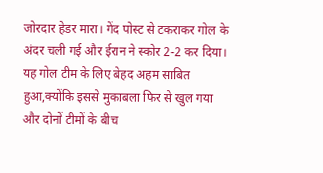जोरदार हेडर मारा। गेंद पोस्ट से टकराकर गोल के अंदर चली गई और ईरान ने स्कोर 2-2 कर दिया। यह गोल टीम के लिए बेहद अहम साबित हुआ,क्योंकि इससे मुकाबला फिर से खुल गया और दोनों टीमों के बीच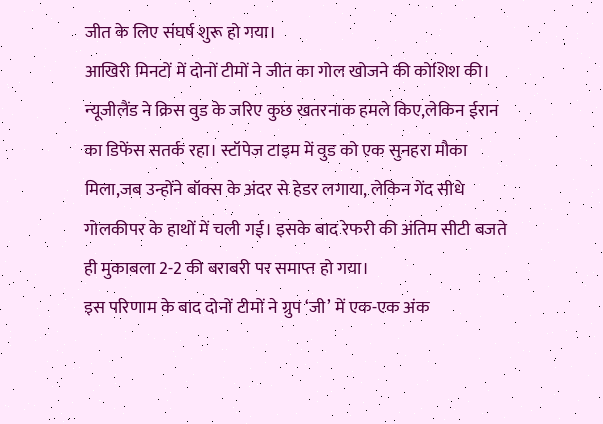जीत के लिए संघर्ष शुरू हो गया।
आखिरी मिनटों में दोनों टीमों ने जीत का गोल खोजने की कोशिश की। न्यूजीलैंड ने क्रिस वुड के जरिए कुछ खतरनाक हमले किए,लेकिन ईरान का डिफेंस सतर्क रहा। स्टॉपेज टाइम में वुड को एक सुनहरा मौका मिला,जब उन्होंने बॉक्स के अंदर से हेडर लगाया, लेकिन गेंद सीधे गोलकीपर के हाथों में चली गई। इसके बाद रेफरी की अंतिम सीटी बजते ही मुकाबला 2-2 की बराबरी पर समाप्त हो गया।
इस परिणाम के बाद दोनों टीमों ने ग्रुप ‘जी’ में एक-एक अंक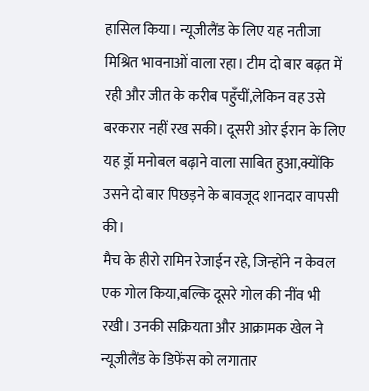हासिल किया। न्यूजीलैंड के लिए यह नतीजा मिश्रित भावनाओं वाला रहा। टीम दो बार बढ़त में रही और जीत के करीब पहुँचीं,लेकिन वह उसे बरकरार नहीं रख सकी। दूसरी ओर ईरान के लिए यह ड्रॉ मनोबल बढ़ाने वाला साबित हुआ,क्योंकि उसने दो बार पिछड़ने के बावजूद शानदार वापसी की।
मैच के हीरो रामिन रेजाईन रहे, जिन्होंने न केवल एक गोल किया,बल्कि दूसरे गोल की नींव भी रखी। उनकी सक्रियता और आक्रामक खेल ने न्यूजीलैंड के डिफेंस को लगातार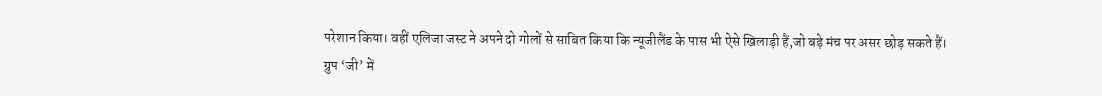परेशान किया। वहीं एलिजा जस्ट ने अपने दो गोलों से साबित किया कि न्यूजीलैंड के पास भी ऐसे खिलाड़ी हैं,जो बड़े मंच पर असर छोड़ सकते हैं।
ग्रुप ‘जी’ में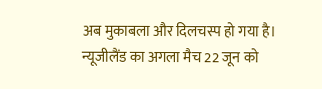अब मुकाबला और दिलचस्प हो गया है। न्यूजीलैंड का अगला मैच 22 जून को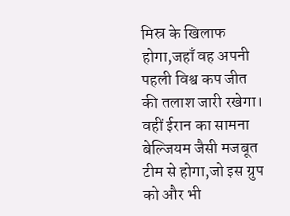मिस्र के खिलाफ होगा,जहाँ वह अपनी पहली विश्व कप जीत की तलाश जारी रखेगा। वहीं ईरान का सामना बेल्जियम जैसी मजबूत टीम से होगा,जो इस ग्रुप को और भी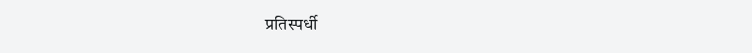प्रतिस्पर्धी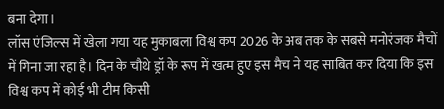बना देगा।
लॉस एंजिल्स में खेला गया यह मुकाबला विश्व कप 2026 के अब तक के सबसे मनोरंजक मैचों में गिना जा रहा है। दिन के चौथे ड्रॉ के रूप में खत्म हुए इस मैच ने यह साबित कर दिया कि इस विश्व कप में कोई भी टीम किसी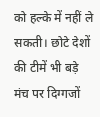को हल्के में नहीं ले सकती। छोटे देशों की टीमें भी बड़े मंच पर दिग्गजों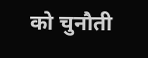को चुनौती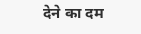देने का दम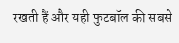रखती हैं और यही फुटबॉल की सबसे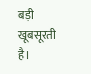बड़ी खूबसूरती है।